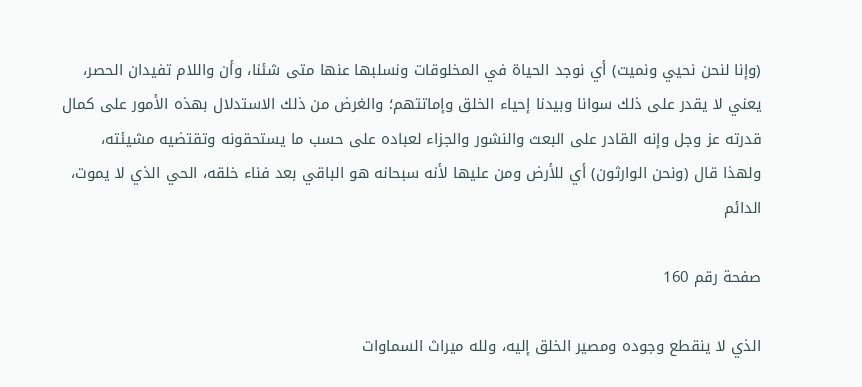(وإنا لنحن نحيي ونميت) أي نوجد الحياة في المخلوقات ونسلبها عنها متى شئنا، وأن واللام تفيدان الحصر، يعني لا يقدر على ذلك سوانا وبيدنا إحياء الخلق وإماتتهم؛ والغرض من ذلك الاستدلال بهذه الأمور على كمال قدرته عز وجل وإنه القادر على البعث والنشور والجزاء لعباده على حسب ما يستحقونه وتقتضيه مشيئته، ولهذا قال (ونحن الوارثون) أي للأرض ومن عليها لأنه سبحانه هو الباقي بعد فناء خلقه، الحي الذي لا يموت، الدائم

صفحة رقم 160

الذي لا ينقطع وجوده ومصير الخلق إليه، ولله ميراث السماوات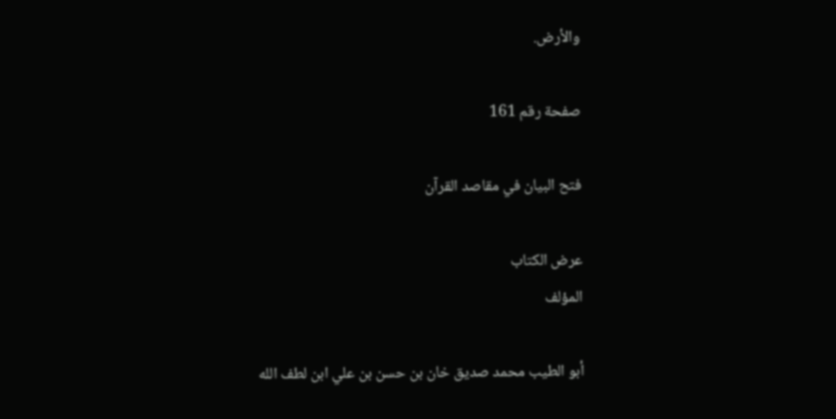والأرض.

صفحة رقم 161

فتح البيان في مقاصد القرآن

عرض الكتاب
المؤلف

أبو الطيب محمد صديق خان بن حسن بن علي ابن لطف الله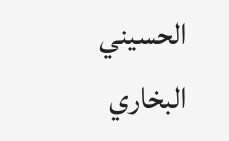الحسيني البخاري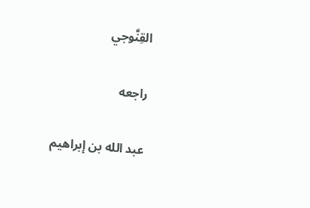القِنَّوجي

راجعه

عبد الله بن إبراهيم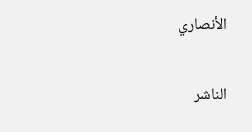الأنصاري

الناشر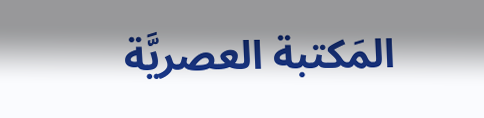المَكتبة العصريَّة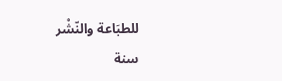للطبَاعة والنّشْر
سنة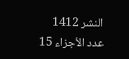النشر 1412
عدد الأجزاء 15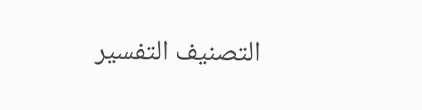التصنيف التفسير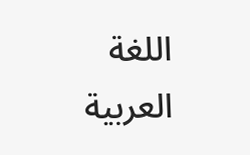اللغة العربية